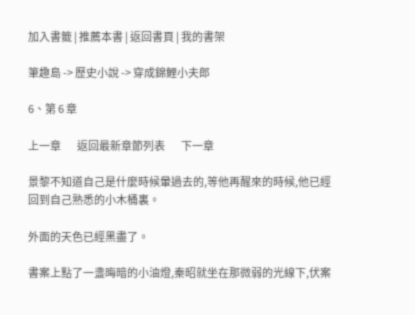加入書籤 | 推薦本書 | 返回書頁 | 我的書架

筆趣島 -> 歷史小說 -> 穿成錦鯉小夫郎

6、第 6 章

上一章        返回最新章節列表        下一章

景黎不知道自己是什麼時候暈過去的,等他再醒來的時候,他已經回到自己熟悉的小木桶裏。

外面的天色已經黑盡了。

書案上點了一盞晦暗的小油燈,秦昭就坐在那微弱的光線下,伏案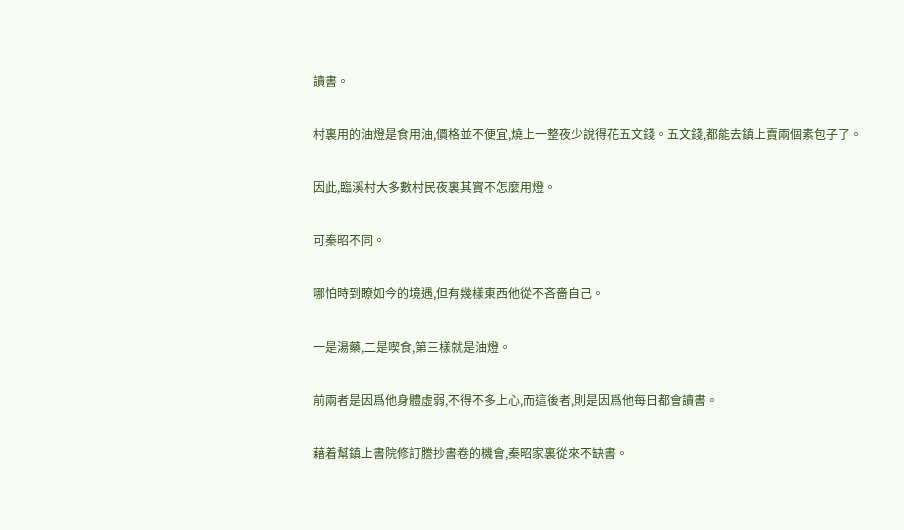讀書。

村裏用的油燈是食用油,價格並不便宜,燒上一整夜少說得花五文錢。五文錢,都能去鎮上賣兩個素包子了。

因此,臨溪村大多數村民夜裏其實不怎麼用燈。

可秦昭不同。

哪怕時到瞭如今的境遇,但有幾樣東西他從不吝嗇自己。

一是湯藥,二是喫食,第三樣就是油燈。

前兩者是因爲他身體虛弱,不得不多上心,而這後者,則是因爲他每日都會讀書。

藉着幫鎮上書院修訂謄抄書卷的機會,秦昭家裏從來不缺書。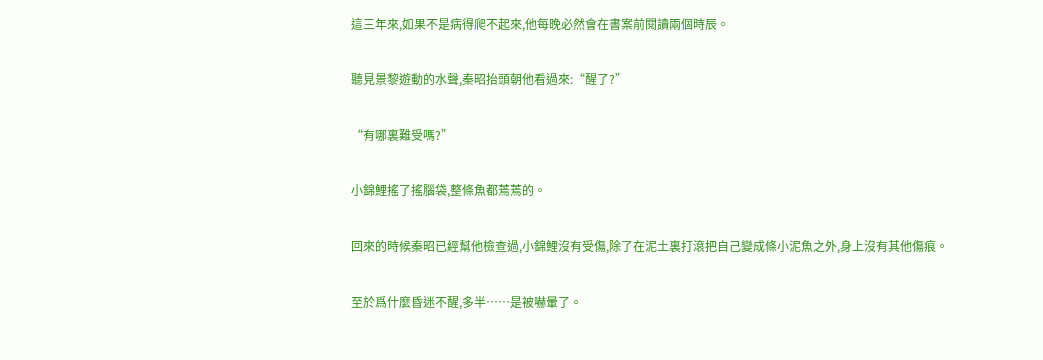這三年來,如果不是病得爬不起來,他每晚必然會在書案前閱讀兩個時辰。

聽見景黎遊動的水聲,秦昭抬頭朝他看過來:“醒了?”

“有哪裏難受嗎?”

小錦鯉搖了搖腦袋,整條魚都蔫蔫的。

回來的時候秦昭已經幫他檢查過,小錦鯉沒有受傷,除了在泥土裏打滾把自己變成條小泥魚之外,身上沒有其他傷痕。

至於爲什麼昏迷不醒,多半……是被嚇暈了。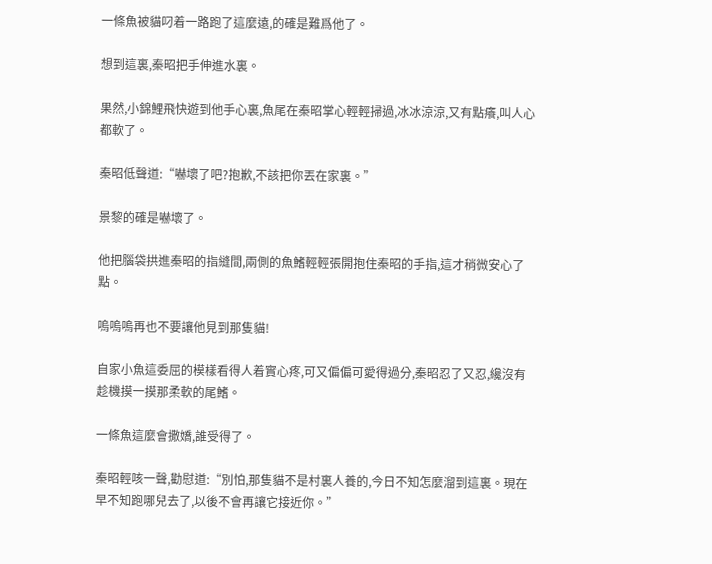一條魚被貓叼着一路跑了這麼遠,的確是難爲他了。

想到這裏,秦昭把手伸進水裏。

果然,小錦鯉飛快遊到他手心裏,魚尾在秦昭掌心輕輕掃過,冰冰涼涼,又有點癢,叫人心都軟了。

秦昭低聲道:“嚇壞了吧?抱歉,不該把你丟在家裏。”

景黎的確是嚇壞了。

他把腦袋拱進秦昭的指縫間,兩側的魚鰭輕輕張開抱住秦昭的手指,這才稍微安心了點。

嗚嗚嗚再也不要讓他見到那隻貓!

自家小魚這委屈的模樣看得人着實心疼,可又偏偏可愛得過分,秦昭忍了又忍,纔沒有趁機摸一摸那柔軟的尾鰭。

一條魚這麼會撒嬌,誰受得了。

秦昭輕咳一聲,勸慰道:“別怕,那隻貓不是村裏人養的,今日不知怎麼溜到這裏。現在早不知跑哪兒去了,以後不會再讓它接近你。”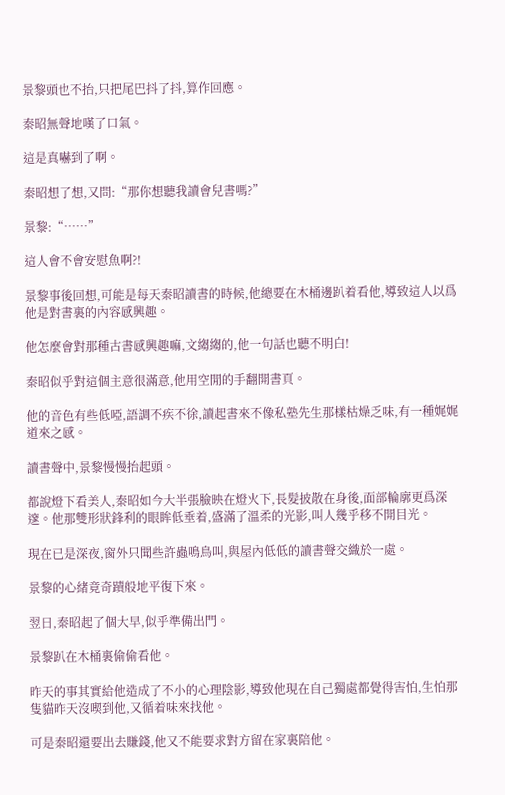景黎頭也不抬,只把尾巴抖了抖,算作回應。

秦昭無聲地嘆了口氣。

這是真嚇到了啊。

秦昭想了想,又問:“那你想聽我讀會兒書嗎?”

景黎:“……”

這人會不會安慰魚啊?!

景黎事後回想,可能是每天秦昭讀書的時候,他總要在木桶邊趴着看他,導致這人以爲他是對書裏的內容感興趣。

他怎麼會對那種古書感興趣嘛,文縐縐的,他一句話也聽不明白!

秦昭似乎對這個主意很滿意,他用空閒的手翻開書頁。

他的音色有些低啞,語調不疾不徐,讀起書來不像私塾先生那樣枯燥乏味,有一種娓娓道來之感。

讀書聲中,景黎慢慢抬起頭。

都說燈下看美人,秦昭如今大半張臉映在燈火下,長髮披散在身後,面部輪廓更爲深邃。他那雙形狀鋒利的眼眸低垂着,盛滿了溫柔的光影,叫人幾乎移不開目光。

現在已是深夜,窗外只聞些許蟲鳴鳥叫,與屋內低低的讀書聲交織於一處。

景黎的心緒竟奇蹟般地平復下來。

翌日,秦昭起了個大早,似乎準備出門。

景黎趴在木桶裏偷偷看他。

昨天的事其實給他造成了不小的心理陰影,導致他現在自己獨處都覺得害怕,生怕那隻貓昨天沒喫到他,又循着味來找他。

可是秦昭還要出去賺錢,他又不能要求對方留在家裏陪他。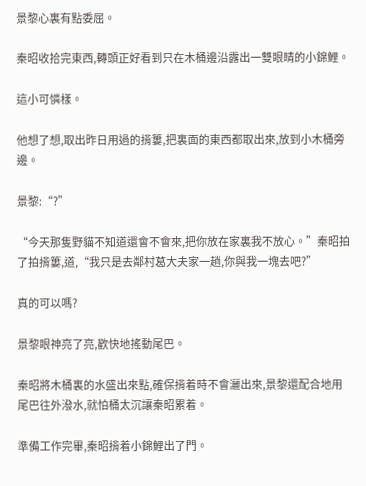景黎心裏有點委屈。

秦昭收拾完東西,轉頭正好看到只在木桶邊沿露出一雙眼睛的小錦鯉。

這小可憐樣。

他想了想,取出昨日用過的揹簍,把裏面的東西都取出來,放到小木桶旁邊。

景黎:“?”

“今天那隻野貓不知道還會不會來,把你放在家裏我不放心。”秦昭拍了拍揹簍,道,“我只是去鄰村葛大夫家一趟,你與我一塊去吧?”

真的可以嗎?

景黎眼神亮了亮,歡快地搖動尾巴。

秦昭將木桶裏的水盛出來點,確保揹着時不會灑出來,景黎還配合地用尾巴往外潑水,就怕桶太沉讓秦昭累着。

準備工作完畢,秦昭揹着小錦鯉出了門。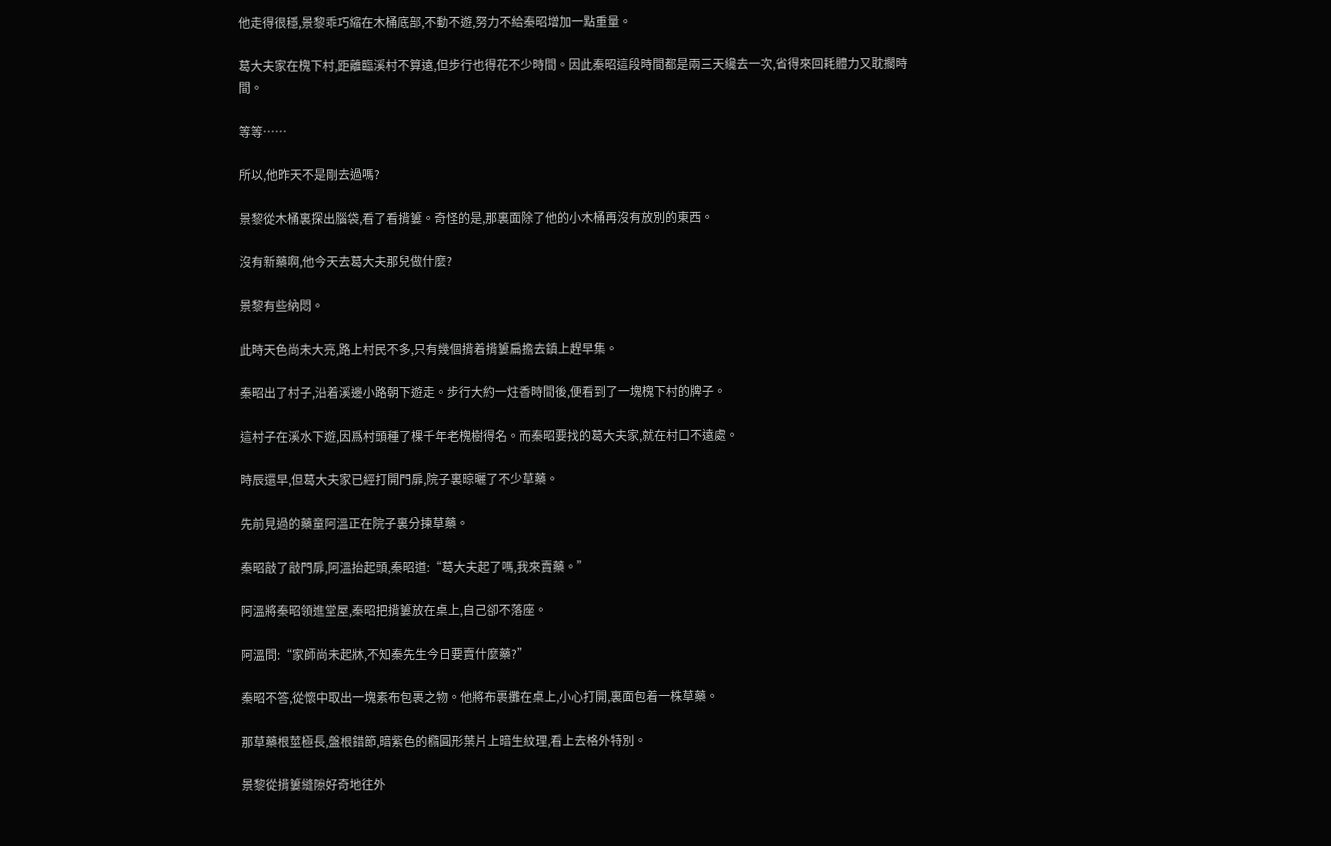他走得很穩,景黎乖巧縮在木桶底部,不動不遊,努力不給秦昭增加一點重量。

葛大夫家在槐下村,距離臨溪村不算遠,但步行也得花不少時間。因此秦昭這段時間都是兩三天纔去一次,省得來回耗體力又耽擱時間。

等等……

所以,他昨天不是剛去過嗎?

景黎從木桶裏探出腦袋,看了看揹簍。奇怪的是,那裏面除了他的小木桶再沒有放別的東西。

沒有新藥啊,他今天去葛大夫那兒做什麼?

景黎有些納悶。

此時天色尚未大亮,路上村民不多,只有幾個揹着揹簍扁擔去鎮上趕早集。

秦昭出了村子,沿着溪邊小路朝下遊走。步行大約一炷香時間後,便看到了一塊槐下村的牌子。

這村子在溪水下遊,因爲村頭種了棵千年老槐樹得名。而秦昭要找的葛大夫家,就在村口不遠處。

時辰還早,但葛大夫家已經打開門扉,院子裏晾曬了不少草藥。

先前見過的藥童阿溫正在院子裏分揀草藥。

秦昭敲了敲門扉,阿溫抬起頭,秦昭道:“葛大夫起了嗎,我來賣藥。”

阿溫將秦昭領進堂屋,秦昭把揹簍放在桌上,自己卻不落座。

阿溫問:“家師尚未起牀,不知秦先生今日要賣什麼藥?”

秦昭不答,從懷中取出一塊素布包裹之物。他將布裹攤在桌上,小心打開,裏面包着一株草藥。

那草藥根莖極長,盤根錯節,暗紫色的橢圓形葉片上暗生紋理,看上去格外特別。

景黎從揹簍縫隙好奇地往外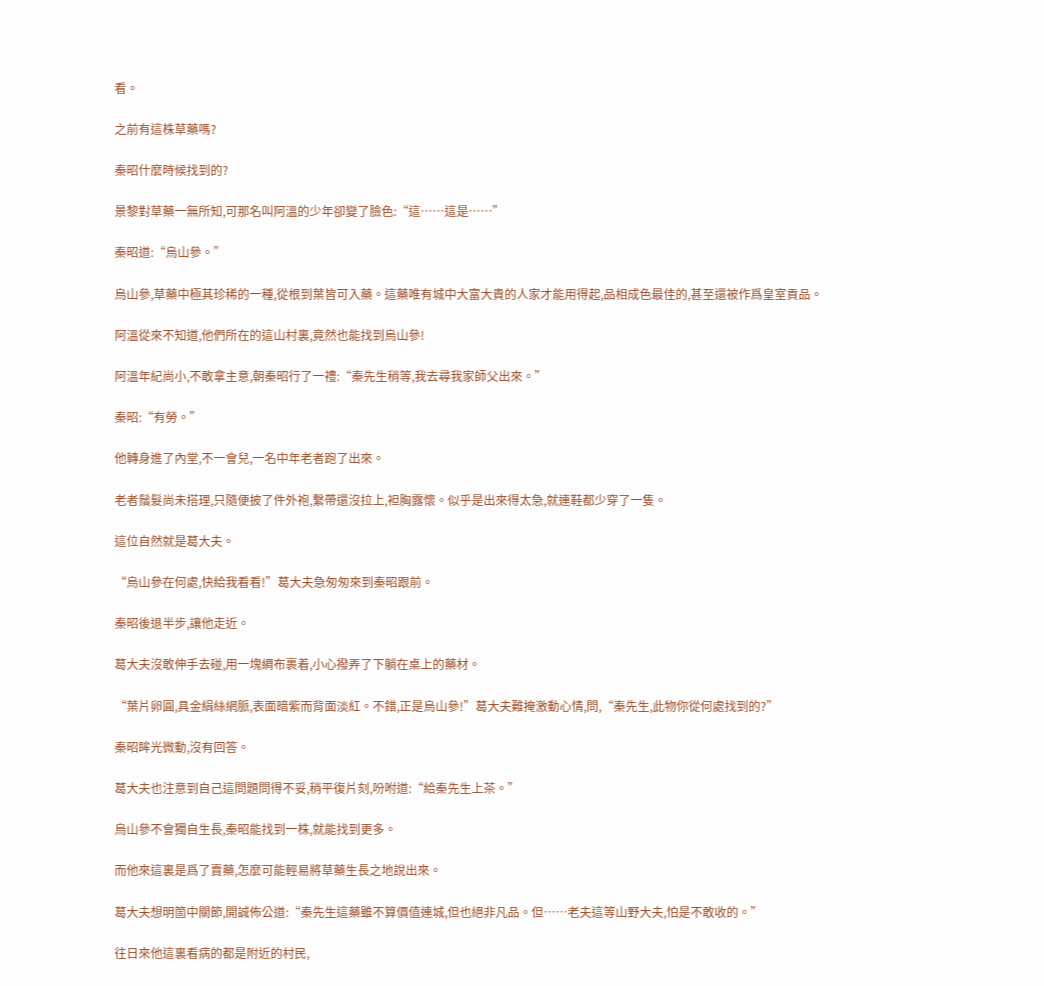看。

之前有這株草藥嗎?

秦昭什麼時候找到的?

景黎對草藥一無所知,可那名叫阿溫的少年卻變了臉色:“這……這是……”

秦昭道:“烏山參。”

烏山參,草藥中極其珍稀的一種,從根到葉皆可入藥。這藥唯有城中大富大貴的人家才能用得起,品相成色最佳的,甚至還被作爲皇室貢品。

阿溫從來不知道,他們所在的這山村裏,竟然也能找到烏山參!

阿溫年紀尚小,不敢拿主意,朝秦昭行了一禮:“秦先生稍等,我去尋我家師父出來。”

秦昭:“有勞。”

他轉身進了內堂,不一會兒,一名中年老者跑了出來。

老者鬚髮尚未搭理,只隨便披了件外袍,繫帶還沒拉上,袒胸露懷。似乎是出來得太急,就連鞋都少穿了一隻。

這位自然就是葛大夫。

“烏山參在何處,快給我看看!”葛大夫急匆匆來到秦昭跟前。

秦昭後退半步,讓他走近。

葛大夫沒敢伸手去碰,用一塊綢布裹着,小心撥弄了下躺在桌上的藥材。

“葉片卵圓,具金絹絲網脈,表面暗紫而背面淡紅。不錯,正是烏山參!”葛大夫難掩激動心情,問,“秦先生,此物你從何處找到的?”

秦昭眸光微動,沒有回答。

葛大夫也注意到自己這問題問得不妥,稍平復片刻,吩咐道:“給秦先生上茶。”

烏山參不會獨自生長,秦昭能找到一株,就能找到更多。

而他來這裏是爲了賣藥,怎麼可能輕易將草藥生長之地說出來。

葛大夫想明箇中關節,開誠佈公道:“秦先生這藥雖不算價值連城,但也絕非凡品。但……老夫這等山野大夫,怕是不敢收的。”

往日來他這裏看病的都是附近的村民,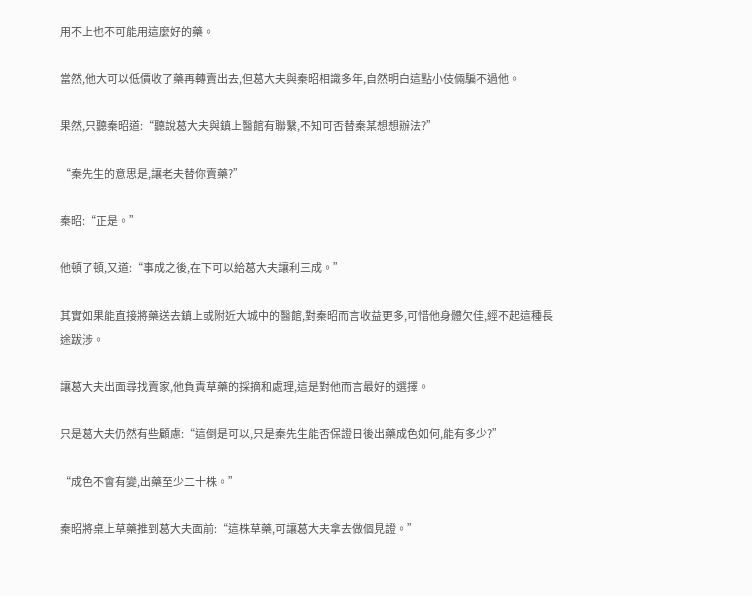用不上也不可能用這麼好的藥。

當然,他大可以低價收了藥再轉賣出去,但葛大夫與秦昭相識多年,自然明白這點小伎倆騙不過他。

果然,只聽秦昭道:“聽說葛大夫與鎮上醫館有聯繫,不知可否替秦某想想辦法?”

“秦先生的意思是,讓老夫替你賣藥?”

秦昭:“正是。”

他頓了頓,又道:“事成之後,在下可以給葛大夫讓利三成。”

其實如果能直接將藥送去鎮上或附近大城中的醫館,對秦昭而言收益更多,可惜他身體欠佳,經不起這種長途跋涉。

讓葛大夫出面尋找賣家,他負責草藥的採摘和處理,這是對他而言最好的選擇。

只是葛大夫仍然有些顧慮:“這倒是可以,只是秦先生能否保證日後出藥成色如何,能有多少?”

“成色不會有變,出藥至少二十株。”

秦昭將桌上草藥推到葛大夫面前:“這株草藥,可讓葛大夫拿去做個見證。”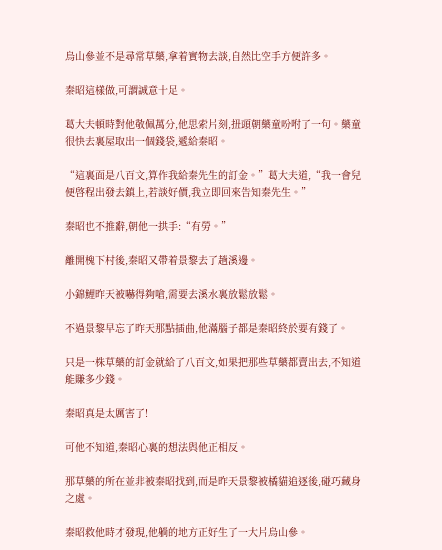烏山參並不是尋常草藥,拿着實物去談,自然比空手方便許多。

秦昭這樣做,可謂誠意十足。

葛大夫頓時對他敬佩萬分,他思索片刻,扭頭朝藥童吩咐了一句。藥童很快去裏屋取出一個錢袋,遞給秦昭。

“這裏面是八百文,算作我給秦先生的訂金。”葛大夫道,“我一會兒便啓程出發去鎮上,若談好價,我立即回來告知秦先生。”

秦昭也不推辭,朝他一拱手:“有勞。”

離開槐下村後,秦昭又帶着景黎去了趟溪邊。

小錦鯉昨天被嚇得夠嗆,需要去溪水裏放鬆放鬆。

不過景黎早忘了昨天那點插曲,他滿腦子都是秦昭終於要有錢了。

只是一株草藥的訂金就給了八百文,如果把那些草藥都賣出去,不知道能賺多少錢。

秦昭真是太厲害了!

可他不知道,秦昭心裏的想法與他正相反。

那草藥的所在並非被秦昭找到,而是昨天景黎被橘貓追逐後,碰巧藏身之處。

秦昭救他時才發現,他躺的地方正好生了一大片烏山參。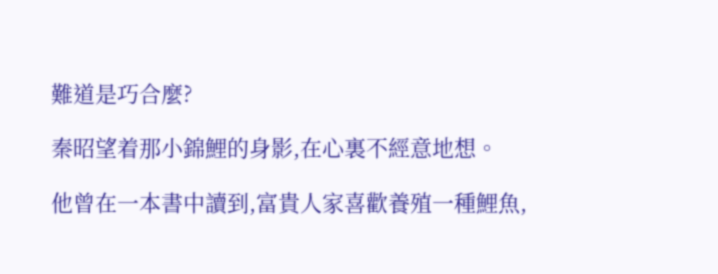難道是巧合麼?

秦昭望着那小錦鯉的身影,在心裏不經意地想。

他曾在一本書中讀到,富貴人家喜歡養殖一種鯉魚,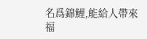名爲錦鯉,能給人帶來福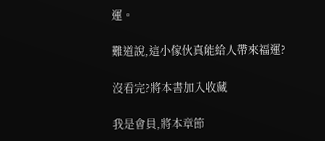運。

難道說,這小傢伙真能給人帶來福運?

沒看完?將本書加入收藏

我是會員,將本章節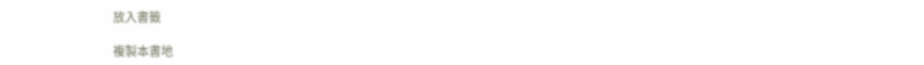放入書籤

複製本書地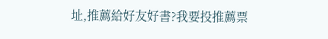址,推薦給好友好書?我要投推薦票